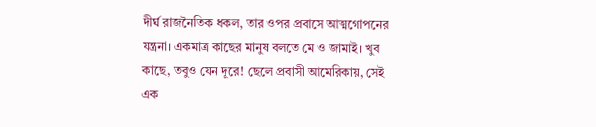দীর্ঘ রাজনৈতিক ধকল, তার ওপর প্রবাসে আত্মগোপনের যন্ত্রনা। একমাত্র কাছের মানুষ বলতে মে ও জামাই। খুব কাছে, তবুও যেন দূরে! ছেলে প্রবাসী আমেরিকায়, সেই এক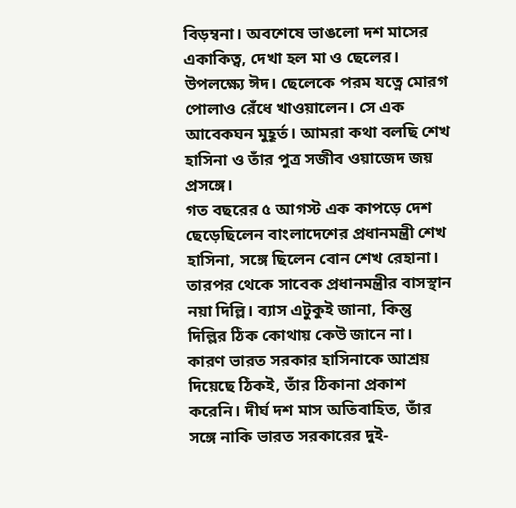বিড়ম্বনা। অবশেষে ভাঙলো দশ মাসের একাকিত্ব, দেখা হল মা ও ছেলের। উপলক্ষ্যে ঈদ। ছেলেকে পরম যত্নে মোরগ পোলাও রেঁধে খাওয়ালেন। সে এক আবেকঘন মুহূর্ত। আমরা কথা বলছি শেখ হাসিনা ও তাঁর পুত্র সজীব ওয়াজেদ জয় প্রসঙ্গে।
গত বছরের ৫ আগস্ট এক কাপড়ে দেশ ছেড়েছিলেন বাংলাদেশের প্রধানমন্ত্রী শেখ হাসিনা, সঙ্গে ছিলেন বোন শেখ রেহানা। তারপর থেকে সাবেক প্রধানমন্ত্রীর বাসস্থান নয়া দিল্লি। ব্যাস এটুকুই জানা, কিন্তু দিল্লির ঠিক কোথায় কেউ জানে না। কারণ ভারত সরকার হাসিনাকে আশ্রয় দিয়েছে ঠিকই, তাঁর ঠিকানা প্রকাশ করেনি। দীর্ঘ দশ মাস অতিবাহিত, তাঁর সঙ্গে নাকি ভারত সরকারের দুই-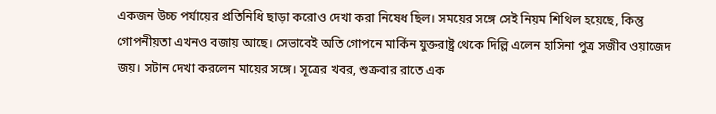একজন উচ্চ পর্যায়ের প্রতিনিধি ছাড়া করোও দেখা করা নিষেধ ছিল। সময়ের সঙ্গে সেই নিয়ম শিথিল হয়েছে, কিন্তু গোপনীয়তা এখনও বজায় আছে। সেভাবেই অতি গোপনে মার্কিন যুক্তরাষ্ট্র থেকে দিল্লি এলেন হাসিনা পুত্র সজীব ওয়াজেদ জয়। সটান দেখা করলেন মায়ের সঙ্গে। সূত্রের খবর, শুক্রবার রাতে এক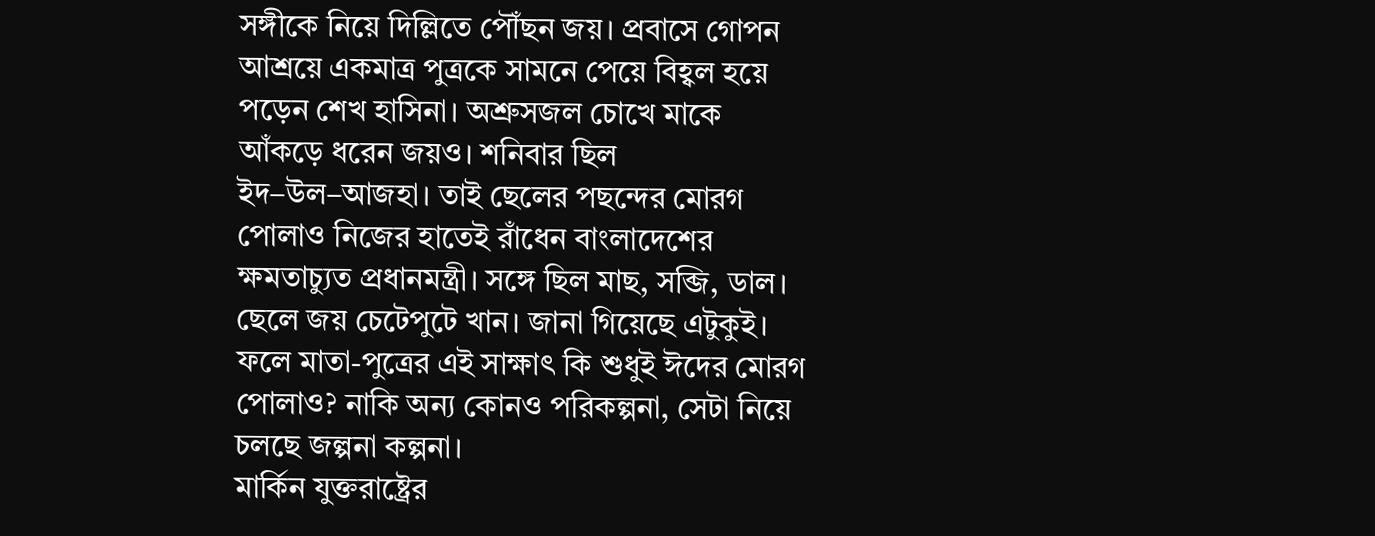সঙ্গীকে নিয়ে দিল্লিতে পৌঁছন জয়। প্রবাসে গোপন আশ্রয়ে একমাত্র পুত্রকে সামনে পেয়ে বিহ্বল হয়ে পড়েন শেখ হাসিনা। অশ্রুসজল চোখে মাকে আঁকড়ে ধরেন জয়ও। শনিবার ছিল ইদ–উল–আজহা। তাই ছেলের পছন্দের মোরগ পোলাও নিজের হাতেই রাঁধেন বাংলাদেশের ক্ষমতাচ্যুত প্রধানমন্ত্রী। সঙ্গে ছিল মাছ, সব্জি, ডাল। ছেলে জয় চেটেপুটে খান। জানা গিয়েছে এটুকুই। ফলে মাতা-পুত্রের এই সাক্ষাৎ কি শুধুই ঈদের মোরগ পোলাও? নাকি অন্য কোনও পরিকল্পনা, সেটা নিয়ে চলছে জল্পনা কল্পনা।
মার্কিন যুক্তরাষ্ট্রের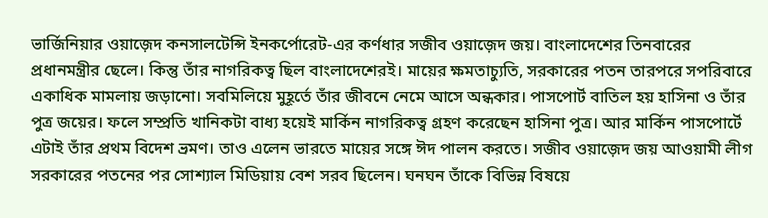ভার্জিনিয়ার ওয়াজ়েদ কনসালটেন্সি ইনকর্পোরেট-এর কর্ণধার সজীব ওয়াজ়েদ জয়। বাংলাদেশের তিনবারের প্রধানমন্ত্রীর ছেলে। কিন্তু তাঁর নাগরিকত্ব ছিল বাংলাদেশেরই। মায়ের ক্ষমতাচ্যুতি, সরকারের পতন তারপরে সপরিবারে একাধিক মামলায় জড়ানো। সবমিলিয়ে মুহূর্তে তাঁর জীবনে নেমে আসে অন্ধকার। পাসপোর্ট বাতিল হয় হাসিনা ও তাঁর পুত্র জয়ের। ফলে সম্প্রতি খানিকটা বাধ্য হয়েই মার্কিন নাগরিকত্ব গ্রহণ করেছেন হাসিনা পুত্র। আর মার্কিন পাসপোর্টে এটাই তাঁর প্রথম বিদেশ ভ্রমণ। তাও এলেন ভারতে মায়ের সঙ্গে ঈদ পালন করতে। সজীব ওয়াজ়েদ জয় আওয়ামী লীগ সরকারের পতনের পর সোশ্যাল মিডিয়ায় বেশ সরব ছিলেন। ঘনঘন তাঁকে বিভিন্ন বিষয়ে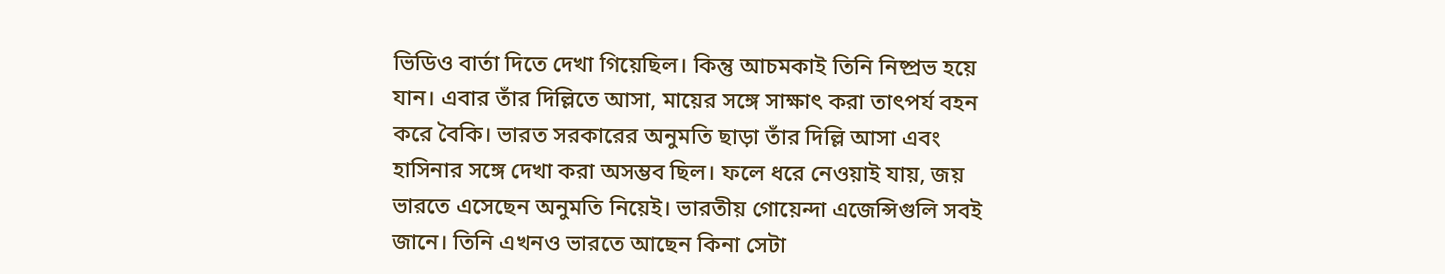ভিডিও বার্তা দিতে দেখা গিয়েছিল। কিন্তু আচমকাই তিনি নিষ্প্রভ হয়ে যান। এবার তাঁর দিল্লিতে আসা, মায়ের সঙ্গে সাক্ষাৎ করা তাৎপর্য বহন করে বৈকি। ভারত সরকারের অনুমতি ছাড়া তাঁর দিল্লি আসা এবং হাসিনার সঙ্গে দেখা করা অসম্ভব ছিল। ফলে ধরে নেওয়াই যায়, জয় ভারতে এসেছেন অনুমতি নিয়েই। ভারতীয় গোয়েন্দা এজেন্সিগুলি সবই জানে। তিনি এখনও ভারতে আছেন কিনা সেটা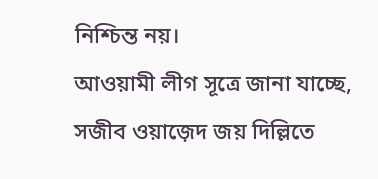নিশ্চিন্ত নয়।
আওয়ামী লীগ সূত্রে জানা যাচ্ছে, সজীব ওয়াজ়েদ জয় দিল্লিতে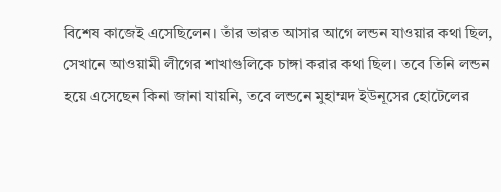বিশেষ কাজেই এসেছিলেন। তাঁর ভারত আসার আগে লন্ডন যাওয়ার কথা ছিল, সেখানে আওয়ামী লীগের শাখাগুলিকে চাঙ্গা করার কথা ছিল। তবে তিনি লন্ডন হয়ে এসেছেন কিনা জানা যায়নি, তবে লন্ডনে মুহাম্মদ ইউনূসের হোটেলের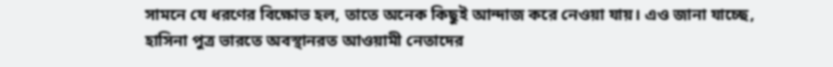সামনে যে ধরণের বিক্ষোভ হল, তাতে অনেক কিছুই আন্দাজ করে নেওয়া যায়। এও জানা যাচ্ছে, হাসিনা পুত্র ভারতে অবস্থানরত আওয়ামী নেতাদের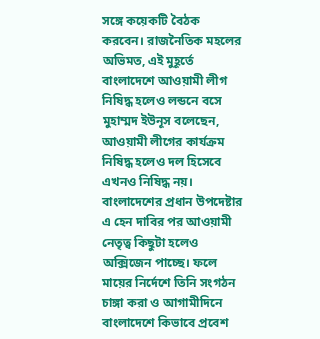সঙ্গে কয়েকটি বৈঠক করবেন। রাজনৈতিক মহলের অভিমত, এই মুহূর্তে বাংলাদেশে আওয়ামী লীগ নিষিদ্ধ হলেও লন্ডনে বসে মুহাম্মদ ইউনূস বলেছেন, আওয়ামী লীগের কার্যক্রম নিষিদ্ধ হলেও দল হিসেবে এখনও নিষিদ্ধ নয়। বাংলাদেশের প্রধান উপদেষ্টার এ হেন দাবির পর আওয়ামী নেতৃত্ব কিছুটা হলেও অক্সিজেন পাচ্ছে। ফলে মায়ের নির্দেশে তিনি সংগঠন চাঙ্গা করা ও আগামীদিনে বাংলাদেশে কিভাবে প্রবেশ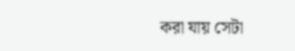করা যায় সেটা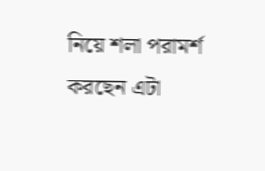নিয়ে শলা পরামর্শ করছেন এটা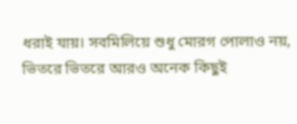ধরাই যায়। সবমিলিয়ে শুধু মোরগ পোলাও নয়, ভিতরে ভিতরে আরও অনেক কিছুই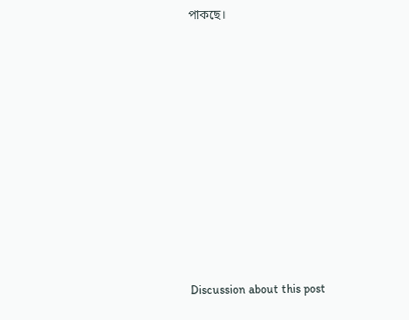পাকছে।












Discussion about this post